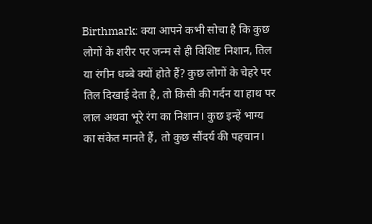Birthmark: क्या आपने कभी सोचा है कि कुछ लोगों के शरीर पर जन्म से ही विशिष्ट निशान, तिल या रंगीन धब्बे क्यों होते हैं? कुछ लोगों के चेहरे पर तिल दिखाई देता है, तो किसी की गर्दन या हाथ पर लाल अथवा भूरे रंग का निशान। कुछ इन्हें भाग्य का संकेत मानते हैं, तो कुछ सौंदर्य की पहचान।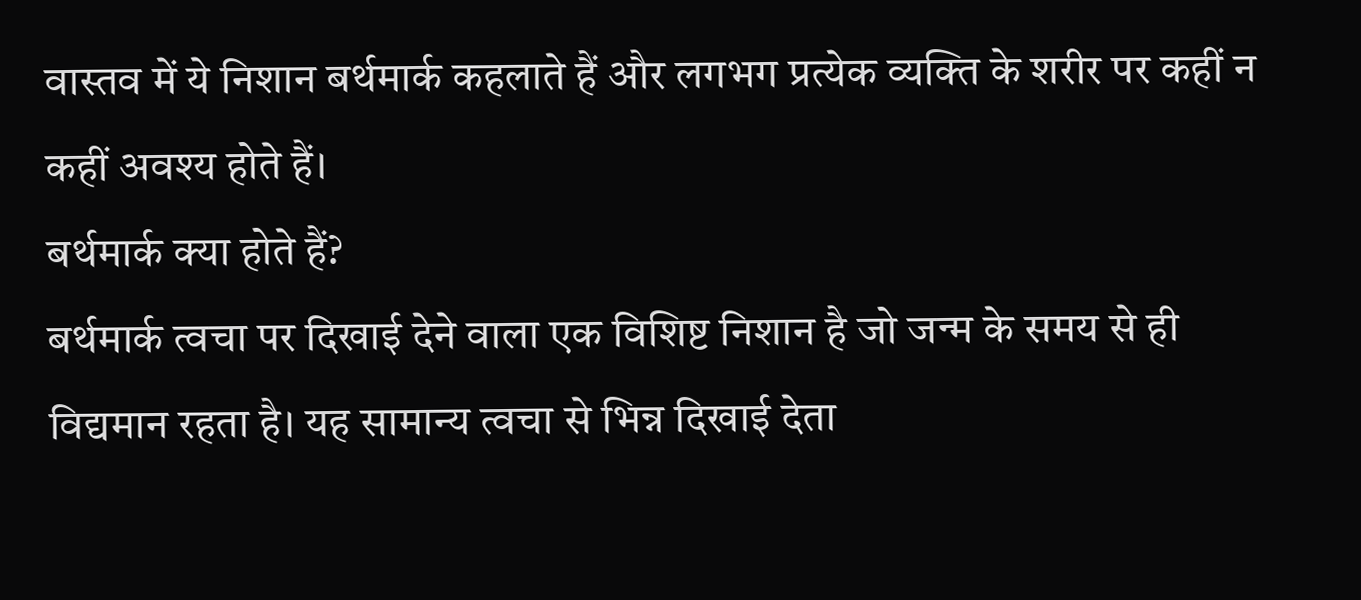वास्तव में ये निशान बर्थमार्क कहलाते हैं और लगभग प्रत्येक व्यक्ति के शरीर पर कहीं न कहीं अवश्य होते हैं।
बर्थमार्क क्या होते हैं?
बर्थमार्क त्वचा पर दिखाई देने वाला एक विशिष्ट निशान है जो जन्म के समय से ही विद्यमान रहता है। यह सामान्य त्वचा से भिन्न दिखाई देता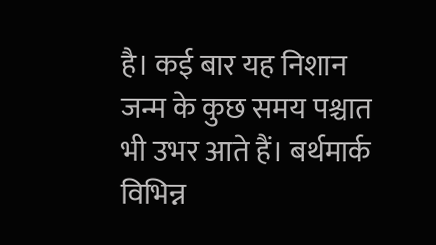है। कई बार यह निशान जन्म के कुछ समय पश्चात भी उभर आते हैं। बर्थमार्क विभिन्न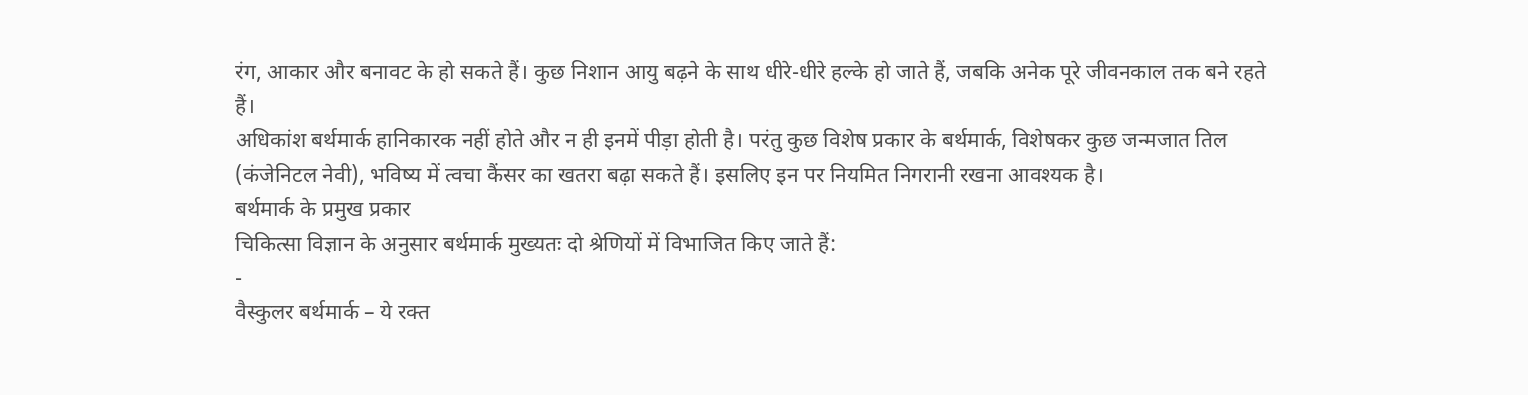रंग, आकार और बनावट के हो सकते हैं। कुछ निशान आयु बढ़ने के साथ धीरे-धीरे हल्के हो जाते हैं, जबकि अनेक पूरे जीवनकाल तक बने रहते हैं।
अधिकांश बर्थमार्क हानिकारक नहीं होते और न ही इनमें पीड़ा होती है। परंतु कुछ विशेष प्रकार के बर्थमार्क, विशेषकर कुछ जन्मजात तिल (कंजेनिटल नेवी), भविष्य में त्वचा कैंसर का खतरा बढ़ा सकते हैं। इसलिए इन पर नियमित निगरानी रखना आवश्यक है।
बर्थमार्क के प्रमुख प्रकार
चिकित्सा विज्ञान के अनुसार बर्थमार्क मुख्यतः दो श्रेणियों में विभाजित किए जाते हैं:
-
वैस्कुलर बर्थमार्क – ये रक्त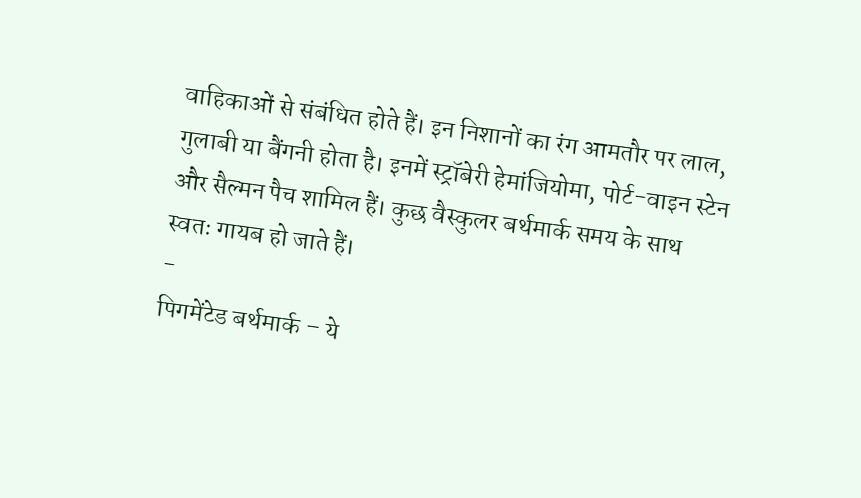वाहिकाओं से संबंधित होते हैं। इन निशानों का रंग आमतौर पर लाल, गुलाबी या बैंगनी होता है। इनमें स्ट्रॉबेरी हेमांजियोमा, पोर्ट-वाइन स्टेन और सैल्मन पैच शामिल हैं। कुछ वैस्कुलर बर्थमार्क समय के साथ स्वतः गायब हो जाते हैं।
-
पिगमेंटेड बर्थमार्क – ये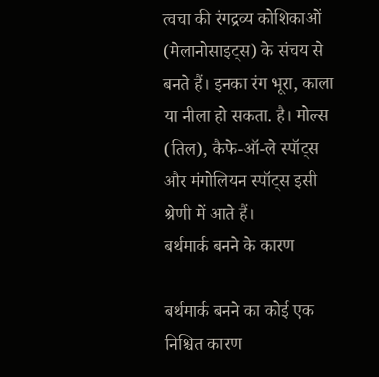त्वचा की रंगद्रव्य कोशिकाओं (मेलानोसाइट्स) के संचय से बनते हैं। इनका रंग भूरा, काला या नीला हो सकता. है। मोल्स (तिल), कैफे-ऑ-ले स्पॉट्स और मंगोलियन स्पॉट्स इसी श्रेणी में आते हैं।
बर्थमार्क बनने के कारण

बर्थमार्क बनने का कोई एक निश्चित कारण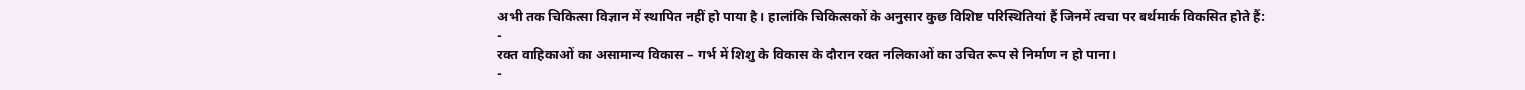अभी तक चिकित्सा विज्ञान में स्थापित नहीं हो पाया है। हालांकि चिकित्सकों के अनुसार कुछ विशिष्ट परिस्थितियां हैं जिनमें त्वचा पर बर्थमार्क विकसित होते हैं:
-
रक्त वाहिकाओं का असामान्य विकास – गर्भ में शिशु के विकास के दौरान रक्त नलिकाओं का उचित रूप से निर्माण न हो पाना।
-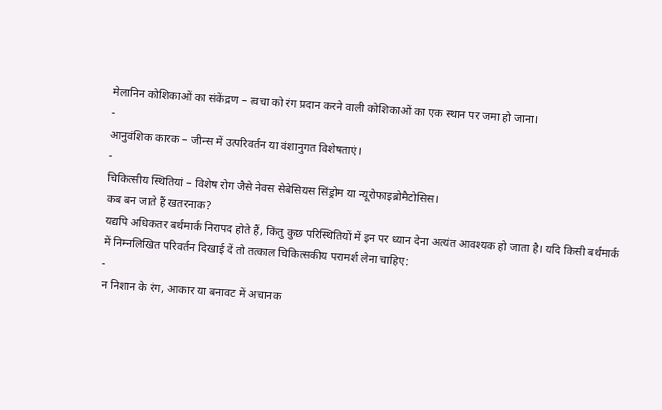मेलानिन कोशिकाओं का संकेंद्रण – त्वचा को रंग प्रदान करने वाली कोशिकाओं का एक स्थान पर जमा हो जाना।
-
आनुवंशिक कारक – जीन्स में उत्परिवर्तन या वंशानुगत विशेषताएं।
-
चिकित्सीय स्थितियां – विशेष रोग जैसे नेवस सेबेसियस सिंड्रोम या न्यूरोफाइब्रोमैटोसिस।
कब बन जाते हैं खतरनाक?
यद्यपि अधिकतर बर्थमार्क निरापद होते हैं, किंतु कुछ परिस्थितियों में इन पर ध्यान देना अत्यंत आवश्यक हो जाता है। यदि किसी बर्थमार्क में निम्नलिखित परिवर्तन दिखाई दें तो तत्काल चिकित्सकीय परामर्श लेना चाहिए:
-
न निशान के रंग, आकार या बनावट में अचानक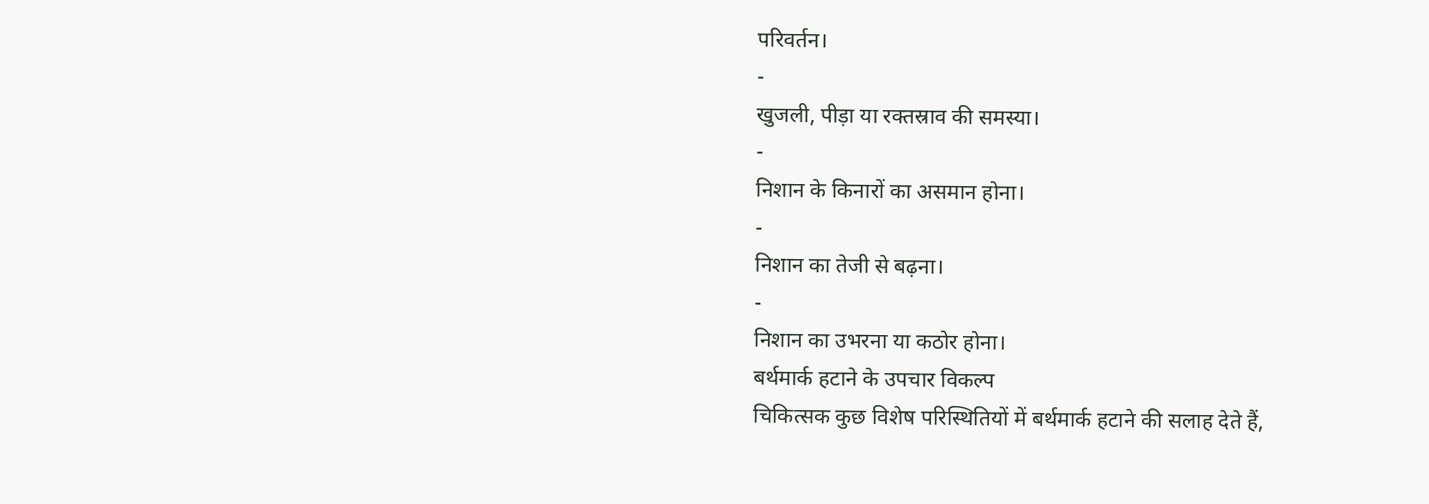परिवर्तन।
-
खुजली, पीड़ा या रक्तस्राव की समस्या।
-
निशान के किनारों का असमान होना।
-
निशान का तेजी से बढ़ना।
-
निशान का उभरना या कठोर होना।
बर्थमार्क हटाने के उपचार विकल्प
चिकित्सक कुछ विशेष परिस्थितियों में बर्थमार्क हटाने की सलाह देते हैं,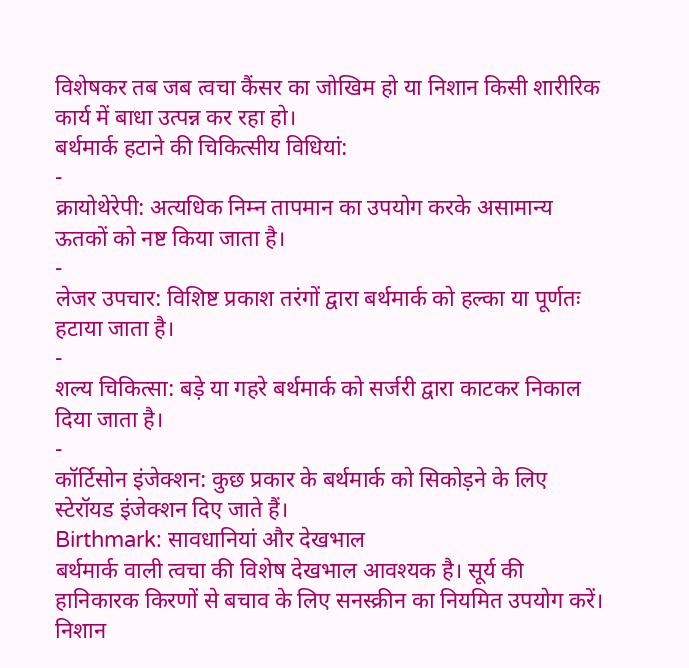विशेषकर तब जब त्वचा कैंसर का जोखिम हो या निशान किसी शारीरिक कार्य में बाधा उत्पन्न कर रहा हो।
बर्थमार्क हटाने की चिकित्सीय विधियां:
-
क्रायोथेरेपी: अत्यधिक निम्न तापमान का उपयोग करके असामान्य ऊतकों को नष्ट किया जाता है।
-
लेजर उपचार: विशिष्ट प्रकाश तरंगों द्वारा बर्थमार्क को हल्का या पूर्णतः हटाया जाता है।
-
शल्य चिकित्सा: बड़े या गहरे बर्थमार्क को सर्जरी द्वारा काटकर निकाल दिया जाता है।
-
कॉर्टिसोन इंजेक्शन: कुछ प्रकार के बर्थमार्क को सिकोड़ने के लिए स्टेरॉयड इंजेक्शन दिए जाते हैं।
Birthmark: सावधानियां और देखभाल
बर्थमार्क वाली त्वचा की विशेष देखभाल आवश्यक है। सूर्य की हानिकारक किरणों से बचाव के लिए सनस्क्रीन का नियमित उपयोग करें। निशान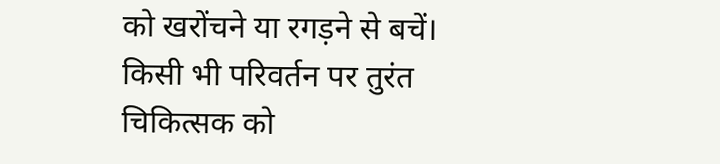को खरोंचने या रगड़ने से बचें। किसी भी परिवर्तन पर तुरंत चिकित्सक को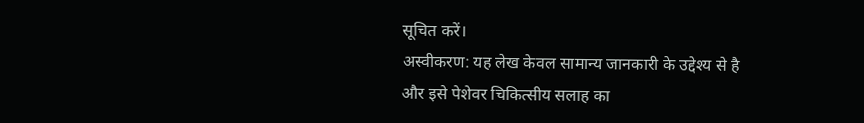सूचित करें।
अस्वीकरण: यह लेख केवल सामान्य जानकारी के उद्देश्य से है और इसे पेशेवर चिकित्सीय सलाह का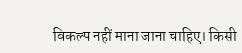विकल्प नहीं माना जाना चाहिए। किसी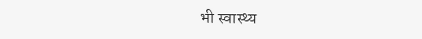भी स्वास्थ्य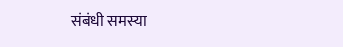संबंधी समस्या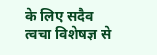के लिए सदैव त्वचा विशेषज्ञ से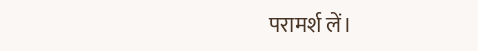परामर्श लें।